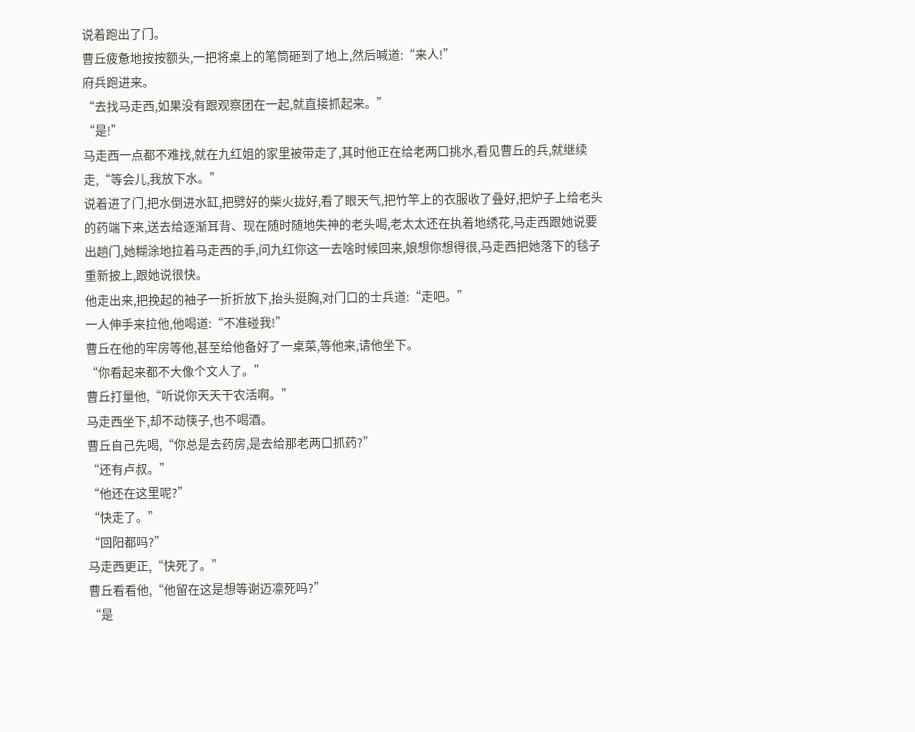说着跑出了门。
曹丘疲惫地按按额头,一把将桌上的笔筒砸到了地上,然后喊道:“来人!”
府兵跑进来。
“去找马走西,如果没有跟观察团在一起,就直接抓起来。”
“是!”
马走西一点都不难找,就在九红姐的家里被带走了,其时他正在给老两口挑水,看见曹丘的兵,就继续走,“等会儿,我放下水。”
说着进了门,把水倒进水缸,把劈好的柴火拢好,看了眼天气,把竹竿上的衣服收了叠好,把炉子上给老头的药端下来,送去给逐渐耳背、现在随时随地失神的老头喝,老太太还在执着地绣花,马走西跟她说要出趟门,她糊涂地拉着马走西的手,问九红你这一去啥时候回来,娘想你想得很,马走西把她落下的毯子重新披上,跟她说很快。
他走出来,把挽起的袖子一折折放下,抬头挺胸,对门口的士兵道:“走吧。”
一人伸手来拉他,他喝道:“不准碰我!”
曹丘在他的牢房等他,甚至给他备好了一桌菜,等他来,请他坐下。
“你看起来都不大像个文人了。”
曹丘打量他,“听说你天天干农活啊。”
马走西坐下,却不动筷子,也不喝酒。
曹丘自己先喝,“你总是去药房,是去给那老两口抓药?”
“还有卢叔。”
“他还在这里呢?”
“快走了。”
“回阳都吗?”
马走西更正,“快死了。”
曹丘看看他,“他留在这是想等谢迈凛死吗?”
“是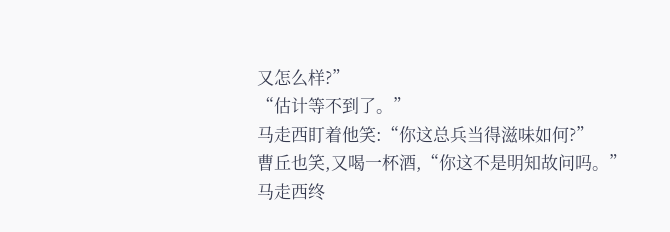又怎么样?”
“估计等不到了。”
马走西盯着他笑:“你这总兵当得滋味如何?”
曹丘也笑,又喝一杯酒,“你这不是明知故问吗。”
马走西终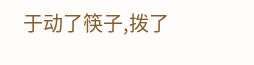于动了筷子,拨了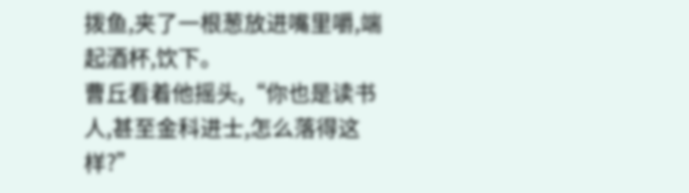拨鱼,夹了一根葱放进嘴里嚼,端起酒杯,饮下。
曹丘看着他摇头,“你也是读书人,甚至金科进士,怎么落得这样?”